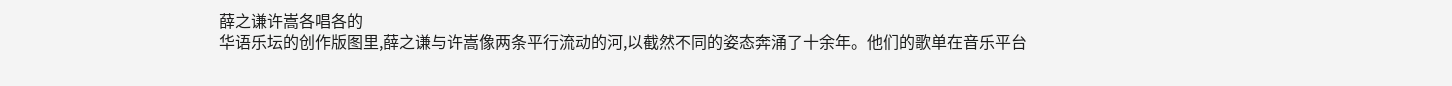薛之谦许嵩各唱各的
华语乐坛的创作版图里,薛之谦与许嵩像两条平行流动的河,以截然不同的姿态奔涌了十余年。他们的歌单在音乐平台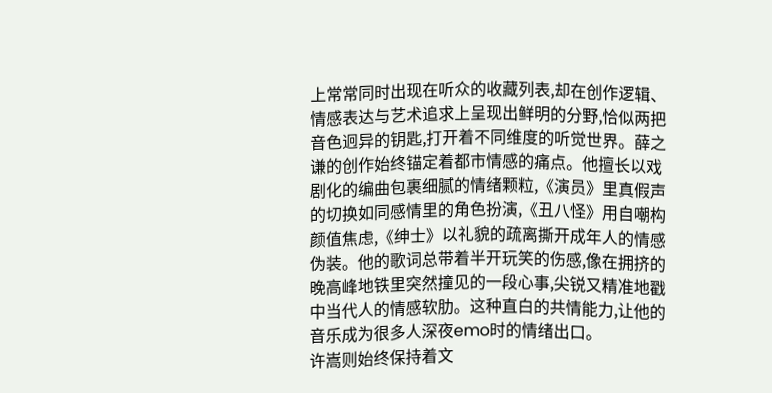上常常同时出现在听众的收藏列表,却在创作逻辑、情感表达与艺术追求上呈现出鲜明的分野,恰似两把音色迥异的钥匙,打开着不同维度的听觉世界。薛之谦的创作始终锚定着都市情感的痛点。他擅长以戏剧化的编曲包裹细腻的情绪颗粒,《演员》里真假声的切换如同感情里的角色扮演,《丑八怪》用自嘲构颜值焦虑,《绅士》以礼貌的疏离撕开成年人的情感伪装。他的歌词总带着半开玩笑的伤感,像在拥挤的晚高峰地铁里突然撞见的一段心事,尖锐又精准地戳中当代人的情感软肋。这种直白的共情能力,让他的音乐成为很多人深夜emo时的情绪出口。
许嵩则始终保持着文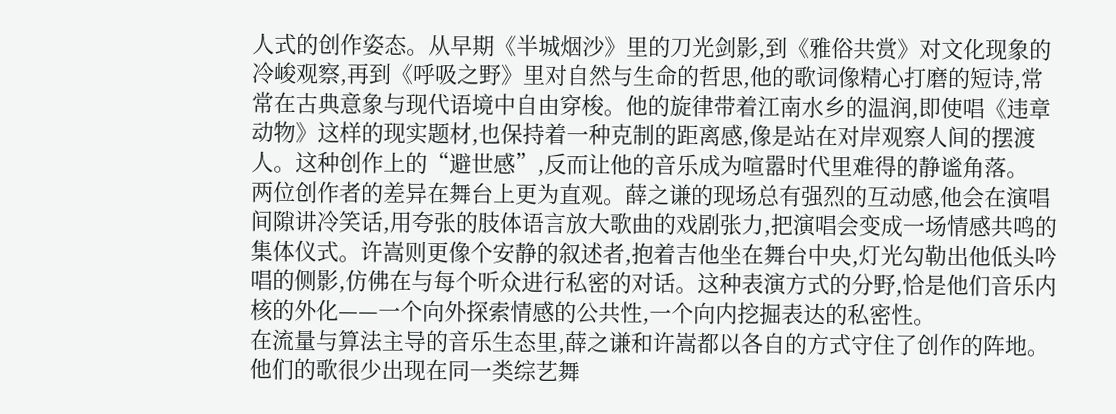人式的创作姿态。从早期《半城烟沙》里的刀光剑影,到《雅俗共赏》对文化现象的冷峻观察,再到《呼吸之野》里对自然与生命的哲思,他的歌词像精心打磨的短诗,常常在古典意象与现代语境中自由穿梭。他的旋律带着江南水乡的温润,即使唱《违章动物》这样的现实题材,也保持着一种克制的距离感,像是站在对岸观察人间的摆渡人。这种创作上的“避世感”,反而让他的音乐成为喧嚣时代里难得的静谧角落。
两位创作者的差异在舞台上更为直观。薛之谦的现场总有强烈的互动感,他会在演唱间隙讲冷笑话,用夸张的肢体语言放大歌曲的戏剧张力,把演唱会变成一场情感共鸣的集体仪式。许嵩则更像个安静的叙述者,抱着吉他坐在舞台中央,灯光勾勒出他低头吟唱的侧影,仿佛在与每个听众进行私密的对话。这种表演方式的分野,恰是他们音乐内核的外化——一个向外探索情感的公共性,一个向内挖掘表达的私密性。
在流量与算法主导的音乐生态里,薛之谦和许嵩都以各自的方式守住了创作的阵地。他们的歌很少出现在同一类综艺舞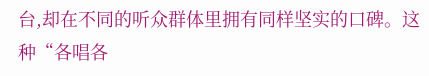台,却在不同的听众群体里拥有同样坚实的口碑。这种“各唱各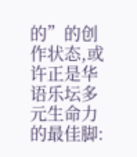的”的创作状态,或许正是华语乐坛多元生命力的最佳脚: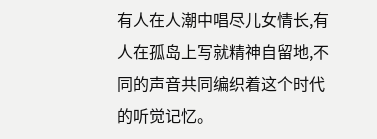有人在人潮中唱尽儿女情长,有人在孤岛上写就精神自留地,不同的声音共同编织着这个时代的听觉记忆。